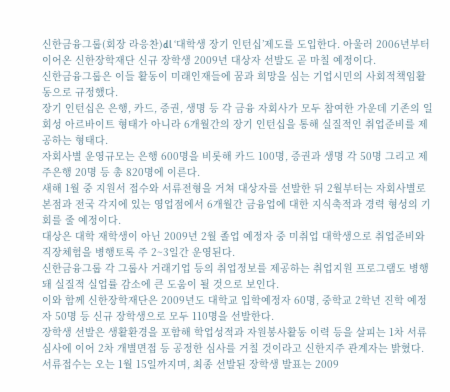신한금융그룹(회장 라응찬)dl ‘대학생 장기 인턴십’제도를 도입한다. 아울러 2006년부터 이어온 신한장학재단 신규 장학생 2009년 대상자 선발도 곧 마칠 예정이다.
신한금융그룹은 이들 활동이 미래인재들에 꿈과 희망을 심는 기업시민의 사회적책임활동으로 규정했다.
장기 인턴십은 은행, 카드, 증권, 생명 등 각 금융 자회사가 모두 참여한 가운데 기존의 일회성 아르바이트 형태가 아니라 6개월간의 장기 인턴십을 통해 실질적인 취업준비를 제공하는 형태다.
자회사별 운영규모는 은행 600명을 비롯해 카드 100명, 증권과 생명 각 50명 그리고 제주은행 20명 등 총 820명에 이른다.
새해 1월 중 지원서 접수와 서류전형을 거쳐 대상자를 선발한 뒤 2월부터는 자회사별로 본점과 전국 각지에 있는 영업점에서 6개월간 금융업에 대한 지식축적과 경력 형성의 기회를 줄 예정이다.
대상은 대학 재학생이 아닌 2009년 2월 졸업 예정자 중 미취업 대학생으로 취업준비와 직장체험을 병행토록 주 2~3일간 운영된다.
신한금융그룹 각 그룹사 거래기업 등의 취업정보를 제공하는 취업지원 프로그램도 병행돼 실질적 실업률 감소에 큰 도움이 될 것으로 보인다.
이와 함께 신한장학재단은 2009년도 대학교 입학예정자 60명, 중학교 2학년 진학 예정자 50명 등 신규 장학생으로 모두 110명을 선발한다.
장학생 선발은 생활환경을 포함해 학업성적과 자원봉사활동 이력 등을 살피는 1차 서류심사에 이어 2차 개별면접 등 공정한 심사를 거칠 것이라고 신한지주 관계자는 밝혔다.
서류접수는 오는 1월 15일까지며, 최종 선발된 장학생 발표는 2009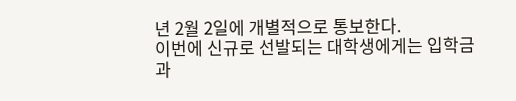년 2월 2일에 개별적으로 통보한다.
이번에 신규로 선발되는 대학생에게는 입학금과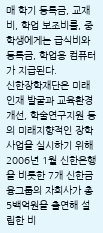매 학기 등록금, 교재비, 학업 보조비를, 중학생에게는 급식비와 등록금, 학업용 컴퓨터가 지급된다.
신한장학재단은 미래인재 발굴과 교육환경개선, 학술연구지원 등의 미래지향적인 장학사업을 실시하기 위해 2006년 1월 신한은행을 비롯한 7개 신한금융그룹의 자회사가 총 5백억원을 출연해 설립한 비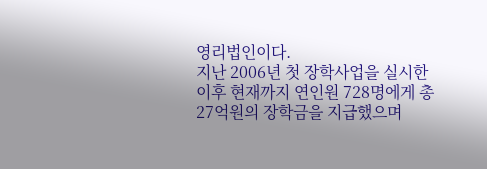영리법인이다.
지난 2006년 첫 장학사업을 실시한 이후 현재까지 연인원 728명에게 총 27억원의 장학금을 지급했으며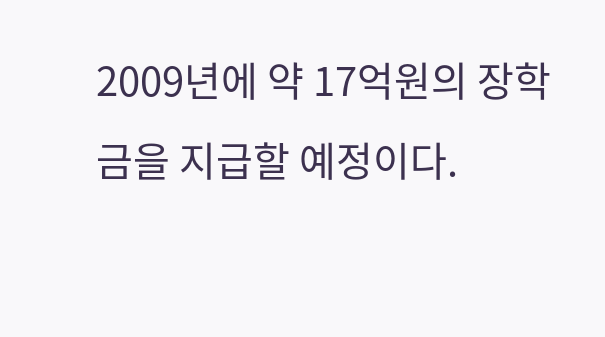2009년에 약 17억원의 장학금을 지급할 예정이다.